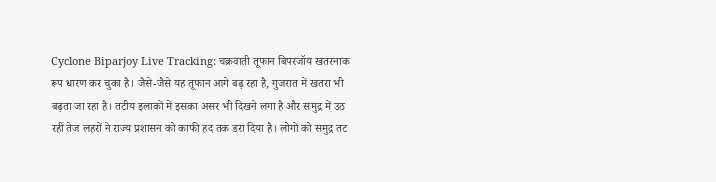Cyclone Biparjoy Live Tracking: चक्रवाती तूफान बिपरजॉय खतरनाक रूप धारण कर चुका है। जैसे-जैसे यह तूफान आगे बढ़ रहा है, गुजरात में खतरा भी बढ़ता जा रहा है। तटीय इलाकों में इसका असर भी दिखने लगा है और समुद्र में उठ रहीं तेज लहरों ने राज्य प्रशासन को काफी हद तक डरा दिया है। लोगों को समुद्र तट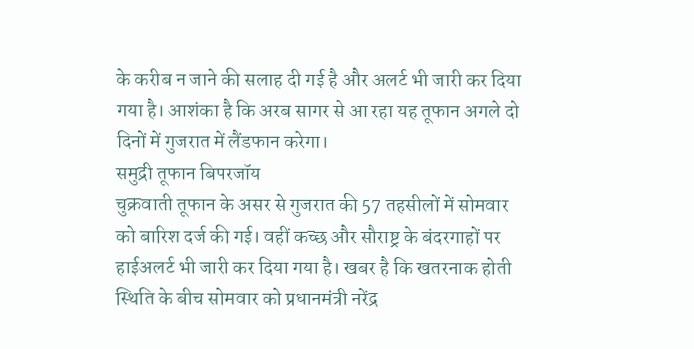के करीब न जाने की सलाह दी गई है और अलर्ट भी जारी कर दिया गया है। आशंका है कि अरब सागर से आ रहा यह तूफान अगले दो दिनों में गुजरात में लैंडफान करेगा।
समुद्री तूफान बिपरजॉय
चुक्रवाती तूफान के असर से गुजरात की 57 तहसीलों में सोमवार को बारिश दर्ज की गई। वहीं कच्छ और सौराष्ट्र के बंदरगाहों पर हाईअलर्ट भी जारी कर दिया गया है। खबर है कि खतरनाक होती स्थिति के बीच सोमवार को प्रधानमंत्री नरेंद्र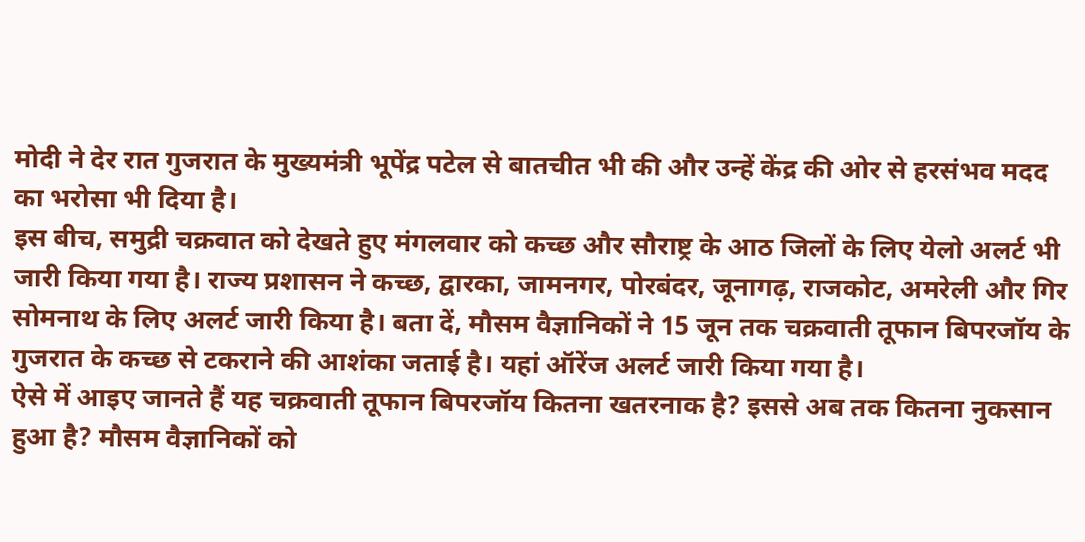मोदी ने देर रात गुजरात के मुख्यमंत्री भूपेंद्र पटेल से बातचीत भी की और उन्हें केंद्र की ओर से हरसंभव मदद का भरोसा भी दिया है।
इस बीच, समुद्री चक्रवात को देखते हुए मंगलवार को कच्छ और सौराष्ट्र के आठ जिलों के लिए येलो अलर्ट भी जारी किया गया है। राज्य प्रशासन ने कच्छ, द्वारका, जामनगर, पोरबंदर, जूनागढ़, राजकोट, अमरेली और गिर सोमनाथ के लिए अलर्ट जारी किया है। बता दें, मौसम वैज्ञानिकों ने 15 जून तक चक्रवाती तूफान बिपरजॉय के गुजरात के कच्छ से टकराने की आशंका जताई है। यहां ऑरेंज अलर्ट जारी किया गया है।
ऐसे में आइए जानते हैं यह चक्रवाती तूफान बिपरजॉय कितना खतरनाक है? इससे अब तक कितना नुकसान हुआ है? मौसम वैज्ञानिकों को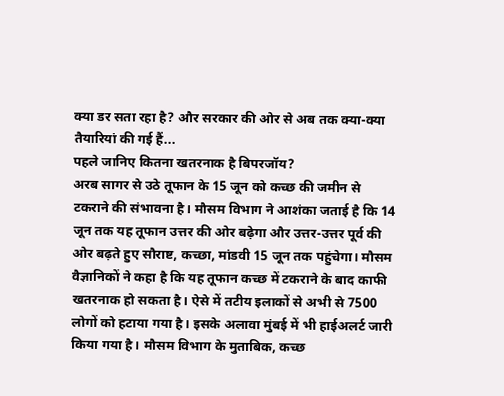क्या डर सता रहा है? और सरकार की ओर से अब तक क्या-क्या तैयारियां की गई हैं...
पहले जानिए कितना खतरनाक है बिपरजॉय?
अरब सागर से उठे तूफान के 15 जून को कच्छ की जमीन से टकराने की संभावना है। मौसम विभाग ने आशंका जताई है कि 14 जून तक यह तूफान उत्तर की ओर बढ़ेगा और उत्तर-उत्तर पूर्व की ओर बढ़ते हुए सौराष्ट, कच्छा, मांडवी 15 जून तक पहुंचेगा। मौसम वैज्ञानिकों ने कहा है कि यह तूफान कच्छ में टकराने के बाद काफी खतरनाक हो सकता है। ऐसे में तटीय इलाकों से अभी से 7500 लोगों को हटाया गया है। इसके अलावा मुंबई में भी हाईअलर्ट जारी किया गया है। मौसम विभाग के मुताबिक, कच्छ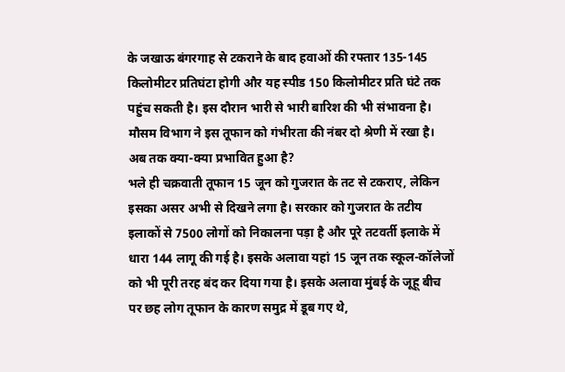के जखाऊ बंगरगाह से टकराने के बाद हवाओं की रफ्तार 135-145 किलोमीटर प्रतिघंटा होगी और यह स्पीड 150 किलोमीटर प्रति घंटे तक पहुंच सकती है। इस दौरान भारी से भारी बारिश की भी संभावना है। मौसम विभाग ने इस तूफान को गंभीरता की नंबर दो श्रेणी में रखा है।
अब तक क्या-क्या प्रभावित हुआ है?
भले ही चक्रवाती तूफान 15 जून को गुजरात के तट से टकराए, लेकिन इसका असर अभी से दिखने लगा है। सरकार को गुजरात के तटीय इलाकों से 7500 लोगों को निकालना पड़ा है और पूरे तटवर्ती इलाके में धारा 144 लागू की गई है। इसके अलावा यहां 15 जून तक स्कूल-कॉलेजों को भी पूरी तरह बंद कर दिया गया है। इसके अलावा मुंबई के जूहू बीच पर छह लोग तूफान के कारण समुद्र में डूब गए थे,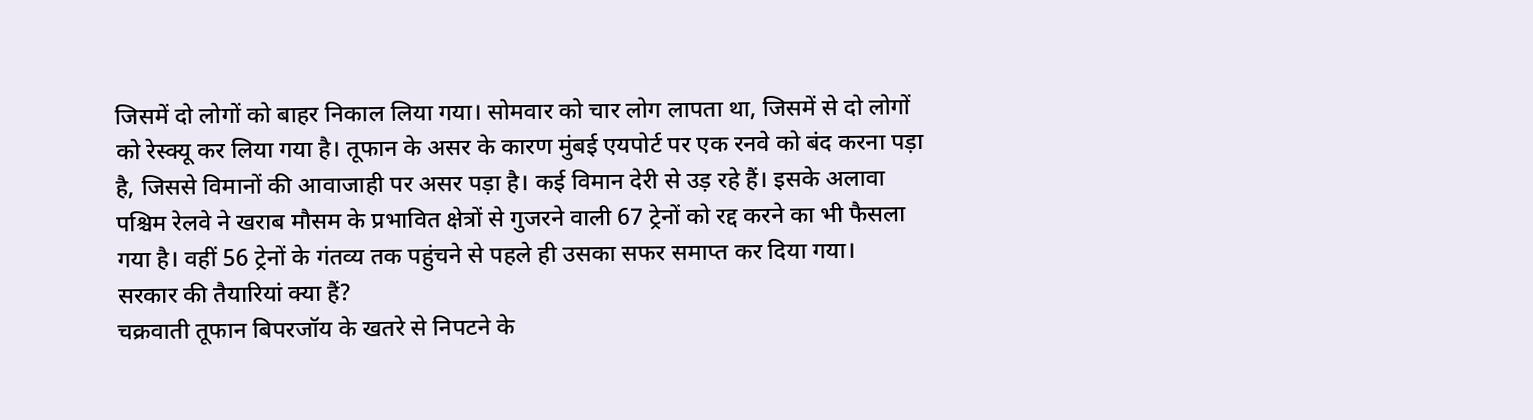जिसमें दो लोगों को बाहर निकाल लिया गया। सोमवार को चार लोग लापता था, जिसमें से दो लोगों को रेस्क्यू कर लिया गया है। तूफान के असर के कारण मुंबई एयपोर्ट पर एक रनवे को बंद करना पड़ा है, जिससे विमानों की आवाजाही पर असर पड़ा है। कई विमान देरी से उड़ रहे हैं। इसके अलावा पश्चिम रेलवे ने खराब मौसम के प्रभावित क्षेत्रों से गुजरने वाली 67 ट्रेनों को रद्द करने का भी फैसला गया है। वहीं 56 ट्रेनों के गंतव्य तक पहुंचने से पहले ही उसका सफर समाप्त कर दिया गया।
सरकार की तैयारियां क्या हैं?
चक्रवाती तूफान बिपरजॉय के खतरे से निपटने के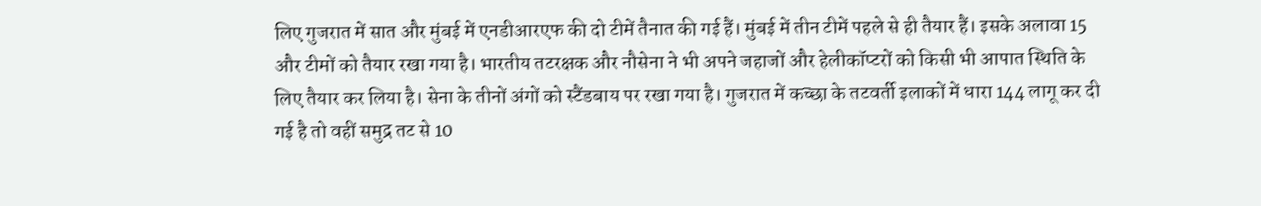लिए गुजरात में सात और मुंबई में एनडीआरएफ की दो टीमें तैनात की गई हैं। मुंबई में तीन टीमें पहले से ही तैयार हैं। इसके अलावा 15 और टीमों को तैयार रखा गया है। भारतीय तटरक्षक और नौसेना ने भी अपने जहाजों और हेलीकॉप्टरों को किसी भी आपात स्थिति के लिए तैयार कर लिया है। सेना के तीनों अंगों को स्टैंडबाय पर रखा गया है। गुजरात में कच्छा के तटवर्ती इलाकों में धारा 144 लागू कर दी गई है तो वहीं समुद्र तट से 10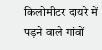किलोमीटर दायरे में पड़ने वाले गांवों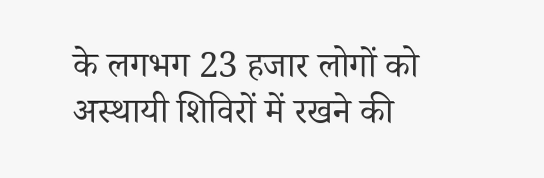के लगभग 23 हजार लोगों को अस्थायी शिविरों में रखने की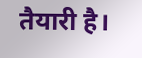तैयारी है।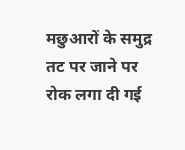मछुआरों के समुद्र तट पर जाने पर रोक लगा दी गई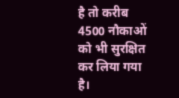है तो करीब 4500 नौकाओं को भी सुरक्षित कर लिया गया है।